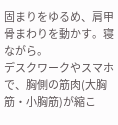固まりをゆるめ、肩甲骨まわりを動かす。寝ながら。
デスクワークやスマホで、胸側の筋肉(大胸筋・小胸筋)が縮こ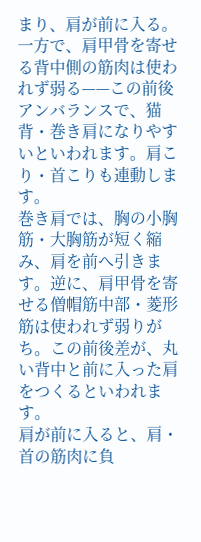まり、肩が前に入る。一方で、肩甲骨を寄せる背中側の筋肉は使われず弱る——この前後アンバランスで、猫背・巻き肩になりやすいといわれます。肩こり・首こりも連動します。
巻き肩では、胸の小胸筋・大胸筋が短く縮み、肩を前へ引きます。逆に、肩甲骨を寄せる僧帽筋中部・菱形筋は使われず弱りがち。この前後差が、丸い背中と前に入った肩をつくるといわれます。
肩が前に入ると、肩・首の筋肉に負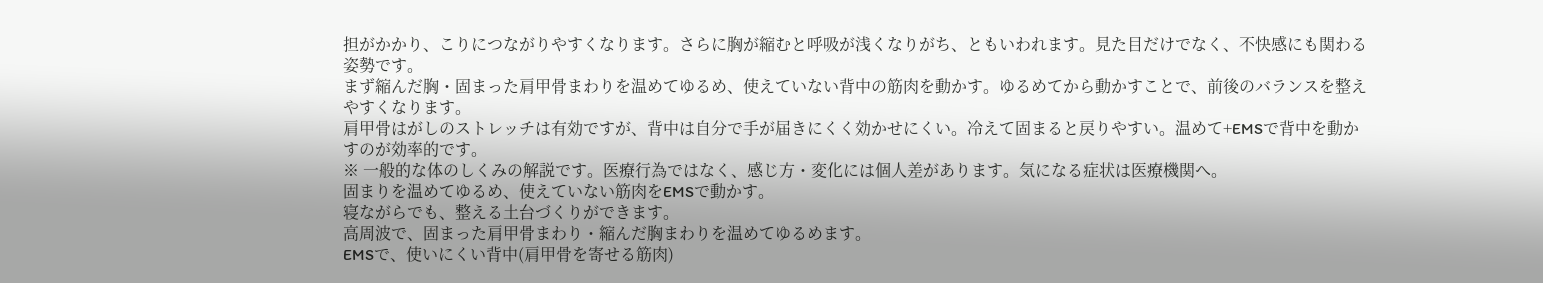担がかかり、こりにつながりやすくなります。さらに胸が縮むと呼吸が浅くなりがち、ともいわれます。見た目だけでなく、不快感にも関わる姿勢です。
まず縮んだ胸・固まった肩甲骨まわりを温めてゆるめ、使えていない背中の筋肉を動かす。ゆるめてから動かすことで、前後のバランスを整えやすくなります。
肩甲骨はがしのストレッチは有効ですが、背中は自分で手が届きにくく効かせにくい。冷えて固まると戻りやすい。温めて+EMSで背中を動かすのが効率的です。
※ 一般的な体のしくみの解説です。医療行為ではなく、感じ方・変化には個人差があります。気になる症状は医療機関へ。
固まりを温めてゆるめ、使えていない筋肉をEMSで動かす。
寝ながらでも、整える土台づくりができます。
高周波で、固まった肩甲骨まわり・縮んだ胸まわりを温めてゆるめます。
EMSで、使いにくい背中(肩甲骨を寄せる筋肉)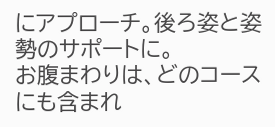にアプローチ。後ろ姿と姿勢のサポートに。
お腹まわりは、どのコースにも含まれ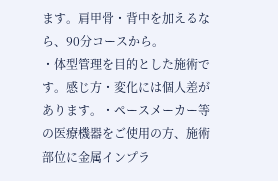ます。肩甲骨・背中を加えるなら、90分コースから。
・体型管理を目的とした施術です。感じ方・変化には個人差があります。・ペースメーカー等の医療機器をご使用の方、施術部位に金属インプラ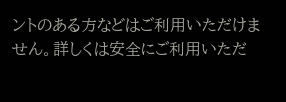ントのある方などはご利用いただけません。詳しくは安全にご利用いただ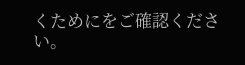くためにをご確認ください。